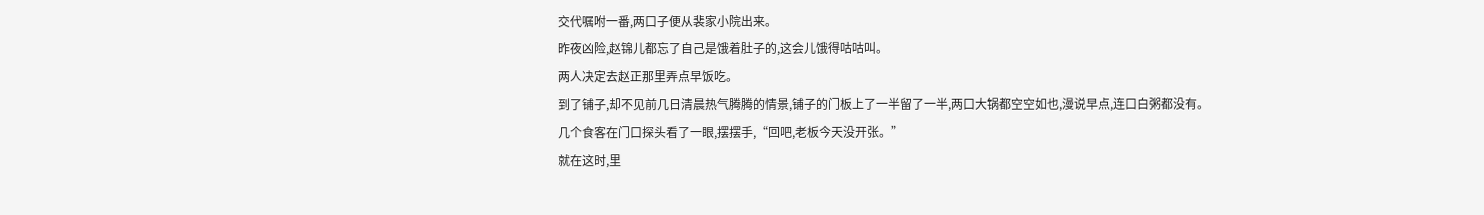交代嘱咐一番,两口子便从裴家小院出来。
昨夜凶险,赵锦儿都忘了自己是饿着肚子的,这会儿饿得咕咕叫。
两人决定去赵正那里弄点早饭吃。
到了铺子,却不见前几日清晨热气腾腾的情景,铺子的门板上了一半留了一半,两口大锅都空空如也,漫说早点,连口白粥都没有。
几个食客在门口探头看了一眼,摆摆手,“回吧,老板今天没开张。”
就在这时,里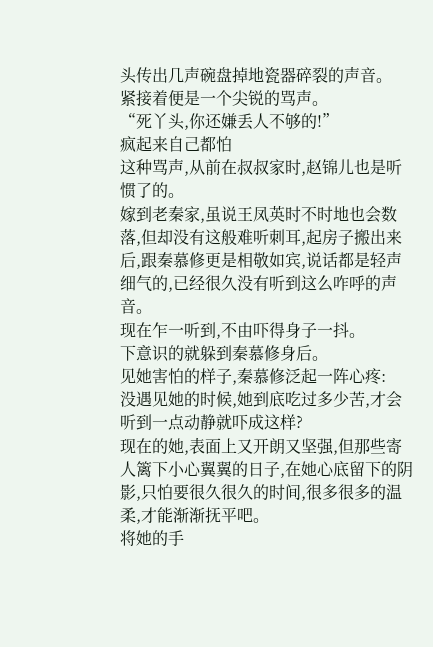头传出几声碗盘掉地瓷器碎裂的声音。
紧接着便是一个尖锐的骂声。
“死丫头,你还嫌丢人不够的!”
疯起来自己都怕
这种骂声,从前在叔叔家时,赵锦儿也是听惯了的。
嫁到老秦家,虽说王凤英时不时地也会数落,但却没有这般难听刺耳,起房子搬出来后,跟秦慕修更是相敬如宾,说话都是轻声细气的,已经很久没有听到这么咋呼的声音。
现在乍一听到,不由吓得身子一抖。
下意识的就躲到秦慕修身后。
见她害怕的样子,秦慕修泛起一阵心疼:
没遇见她的时候,她到底吃过多少苦,才会听到一点动静就吓成这样?
现在的她,表面上又开朗又坚强,但那些寄人篱下小心翼翼的日子,在她心底留下的阴影,只怕要很久很久的时间,很多很多的温柔,才能渐渐抚平吧。
将她的手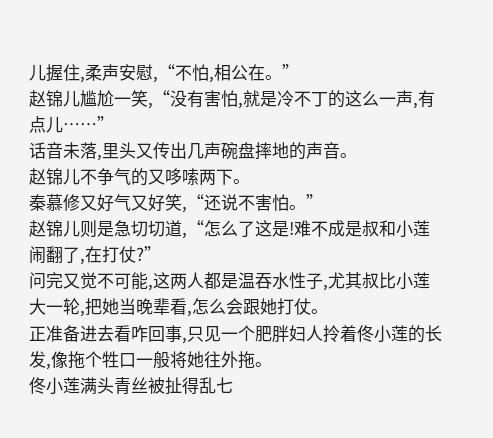儿握住,柔声安慰,“不怕,相公在。”
赵锦儿尴尬一笑,“没有害怕,就是冷不丁的这么一声,有点儿……”
话音未落,里头又传出几声碗盘摔地的声音。
赵锦儿不争气的又哆嗦两下。
秦慕修又好气又好笑,“还说不害怕。”
赵锦儿则是急切切道,“怎么了这是!难不成是叔和小莲闹翻了,在打仗?”
问完又觉不可能,这两人都是温吞水性子,尤其叔比小莲大一轮,把她当晚辈看,怎么会跟她打仗。
正准备进去看咋回事,只见一个肥胖妇人拎着佟小莲的长发,像拖个牲口一般将她往外拖。
佟小莲满头青丝被扯得乱七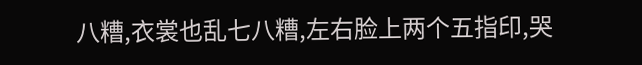八糟,衣裳也乱七八糟,左右脸上两个五指印,哭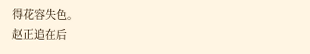得花容失色。
赵正追在后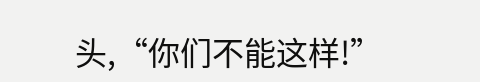头,“你们不能这样!”